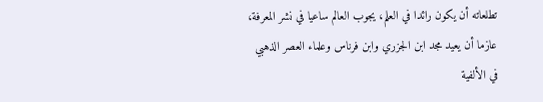تطلعاته أن يكون رائدا في العلم، يجوب العالم ساعيا في نشر المعرفة، عازما أن يعيد مجد ابن الجزري وابن فرناس وعلماء العصر الذهبي في الألفية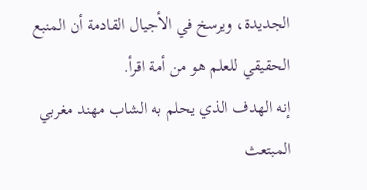الجديدة، ويرسخ في الأجيال القادمة أن المنبع الحقيقي للعلم هو من أمة اقرأ.
إنه الهدف الذي يحلم به الشاب مهند مغربي المبتعث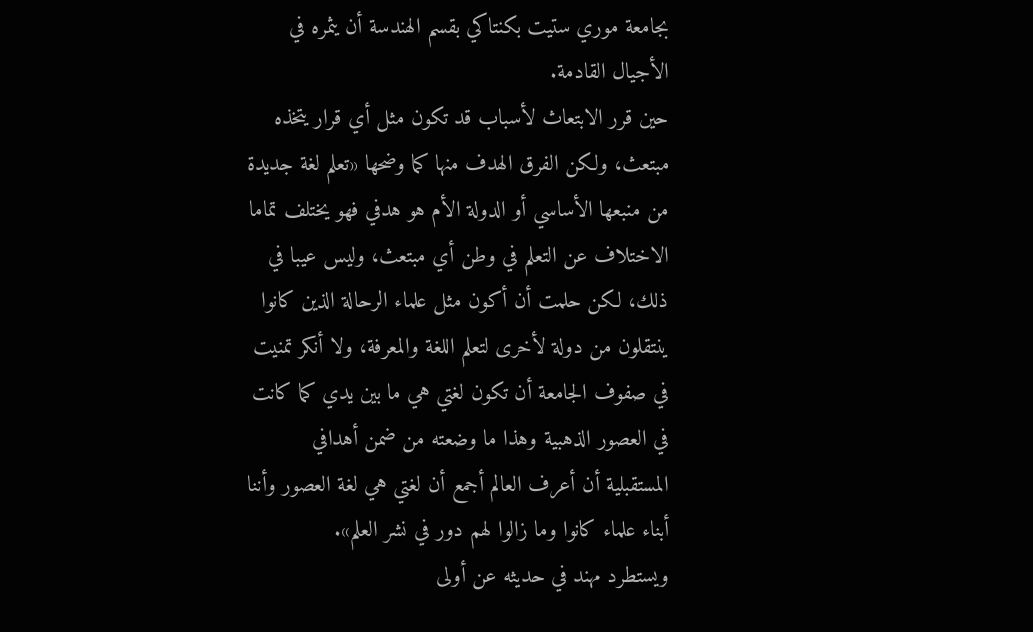بجامعة موري ستيت بكنتاكي بقسم الهندسة أن يثمره في الأجيال القادمة.
حين قرر الابتعاث لأسباب قد تكون مثل أي قرار يتخذه مبتعث، ولكن الفرق الهدف منها كما وضحها «تعلم لغة جديدة من منبعها الأساسي أو الدولة الأم هو هدفي فهو يختلف تماما الاختلاف عن التعلم في وطن أي مبتعث، وليس عيبا في ذلك، لكن حلمت أن أكون مثل علماء الرحالة الذين كانوا ينتقلون من دولة لأخرى لتعلم اللغة والمعرفة، ولا أنكر تمنيت في صفوف الجامعة أن تكون لغتي هي ما بين يدي كما كانت في العصور الذهبية وهذا ما وضعته من ضمن أهدافي المستقبلية أن أعرف العالم أجمع أن لغتي هي لغة العصور وأننا أبناء علماء كانوا وما زالوا لهم دور في نشر العلم».
ويستطرد مهند في حديثه عن أولى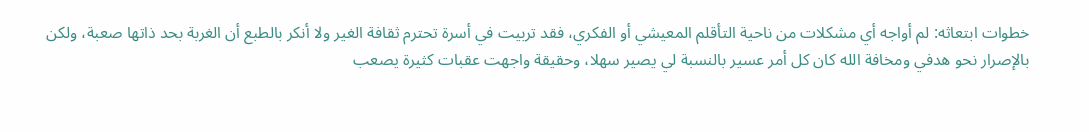خطوات ابتعاثه: لم أواجه أي مشكلات من ناحية التأقلم المعيشي أو الفكري، فقد تربيت في أسرة تحترم ثقافة الغير ولا أنكر بالطبع أن الغربة بحد ذاتها صعبة، ولكن بالإصرار نحو هدفي ومخافة الله كان كل أمر عسير بالنسبة لي يصير سهلا، وحقيقة واجهت عقبات كثيرة يصعب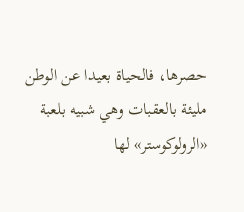حصرها، فالحياة بعيدا عن الوطن مليئة بالعقبات وهي شبيه بلعبة «الرولوكوستر» لها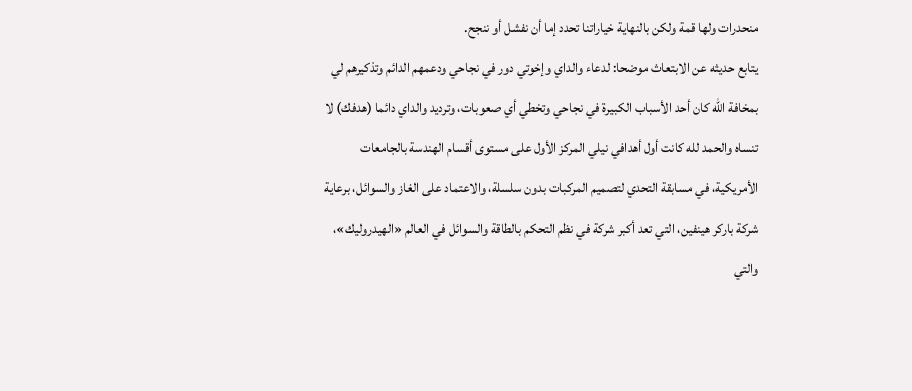منحدرات ولها قمة ولكن بالنهاية خياراتنا تحدد إما أن نفشل أو ننجح.
يتابع حديثه عن الابتعاث موضحا: لدعاء والداي وإخوتي دور في نجاحي ودعمهم الدائم وتذكيرهم لي بمخافة الله كان أحد الأسباب الكبيرة في نجاحي وتخطي أي صعوبات، وترديد والداي دائما (هدفك) لا تنساه والحمد لله كانت أول أهدافي نيلي المركز الأول على مستوى أقسام الهندسة بالجامعات الأمريكية، في مسابقة التحدي لتصميم المركبات بدون سلسلة، والاعتماد على الغاز والسوائل، برعاية شركة باركر هينفين، التي تعد أكبر شركة في نظم التحكم بالطاقة والسوائل في العالم «الهيدروليك»، والتي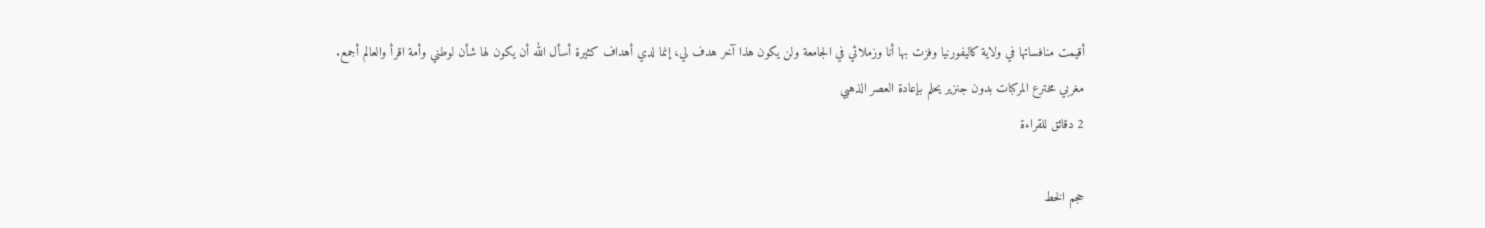أقيمت منافساتها في ولاية كاليفورنيا وفزت بها أنا وزملائي في الجامعة ولن يكون هذا آخر هدف لي، إنما لدي أهداف كثيرة أسأل الله أن يكون لها شأن لوطني وأمة اقرأ والعالم أجمع.
مغربي مخترع المركبات بدون جنزير يحلم بإعادة العصر الذهبي
2 دقائق للقراءة

حجم الخط